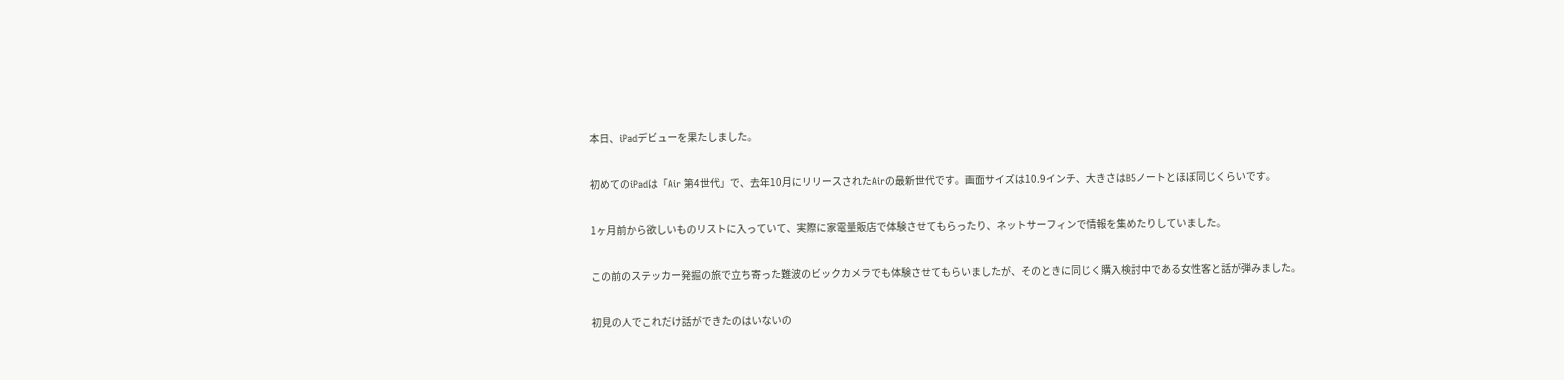本日、iPadデビューを果たしました。

初めてのiPadは「Air 第4世代」で、去年10月にリリースされたAirの最新世代です。画面サイズは10.9インチ、大きさはB5ノートとほぼ同じくらいです。

1ヶ月前から欲しいものリストに入っていて、実際に家電量販店で体験させてもらったり、ネットサーフィンで情報を集めたりしていました。

この前のステッカー発掘の旅で立ち寄った難波のビックカメラでも体験させてもらいましたが、そのときに同じく購入検討中である女性客と話が弾みました。

初見の人でこれだけ話ができたのはいないの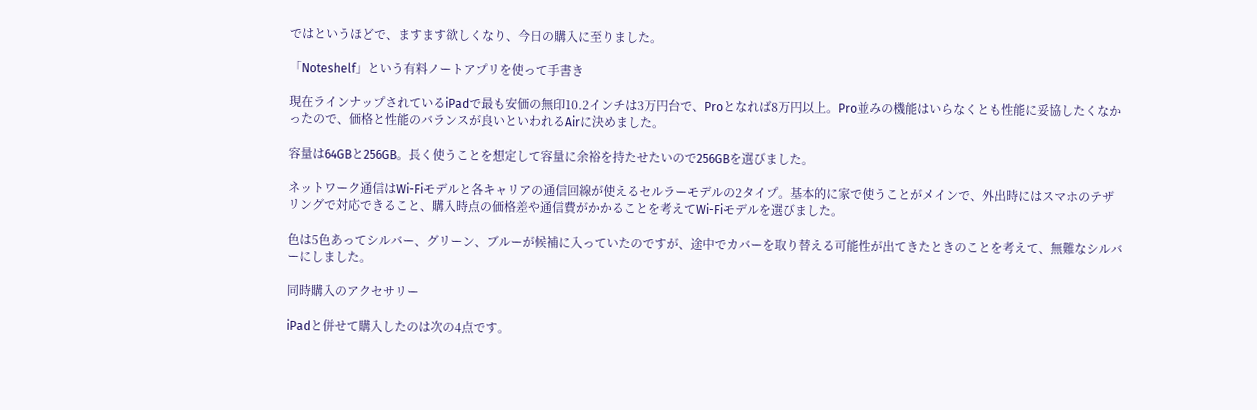ではというほどで、ますます欲しくなり、今日の購入に至りました。

「Noteshelf」という有料ノートアプリを使って手書き

現在ラインナップされているiPadで最も安価の無印10.2インチは3万円台で、Proとなれば8万円以上。Pro並みの機能はいらなくとも性能に妥協したくなかったので、価格と性能のバランスが良いといわれるAirに決めました。

容量は64GBと256GB。長く使うことを想定して容量に余裕を持たせたいので256GBを選びました。

ネットワーク通信はWi-Fiモデルと各キャリアの通信回線が使えるセルラーモデルの2タイプ。基本的に家で使うことがメインで、外出時にはスマホのテザリングで対応できること、購入時点の価格差や通信費がかかることを考えてWi-Fiモデルを選びました。

色は5色あってシルバー、グリーン、ブルーが候補に入っていたのですが、途中でカバーを取り替える可能性が出てきたときのことを考えて、無難なシルバーにしました。

同時購入のアクセサリー

iPadと併せて購入したのは次の4点です。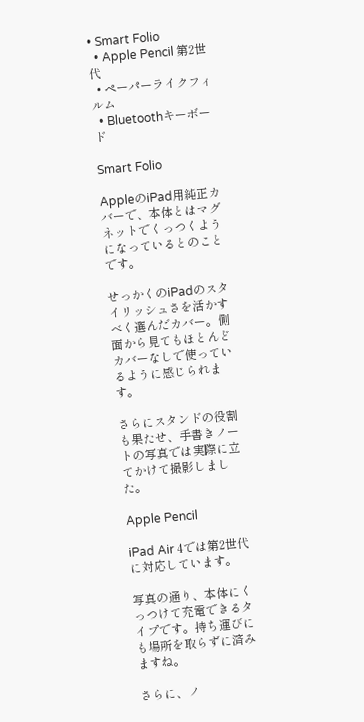• Smart Folio
  • Apple Pencil 第2世代
  • ペーパーライクフィルム
  • Bluetoothキーボード

Smart Folio

AppleのiPad用純正カバーで、本体とはマグネットでくっつくようになっているとのことです。

せっかくのiPadのスタイリッシュさを活かすべく選んだカバー。側面から見てもほとんどカバーなしで使っているように感じられます。

さらにスタンドの役割も果たせ、手書きノートの写真では実際に立てかけて撮影しました。

Apple Pencil

iPad Air 4では第2世代に対応しています。

写真の通り、本体にくっつけて充電できるタイプです。持ち運びにも場所を取らずに済みますね。

さらに、ノ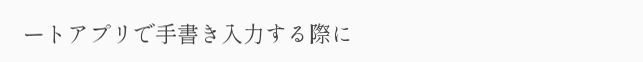ートアプリで手書き入力する際に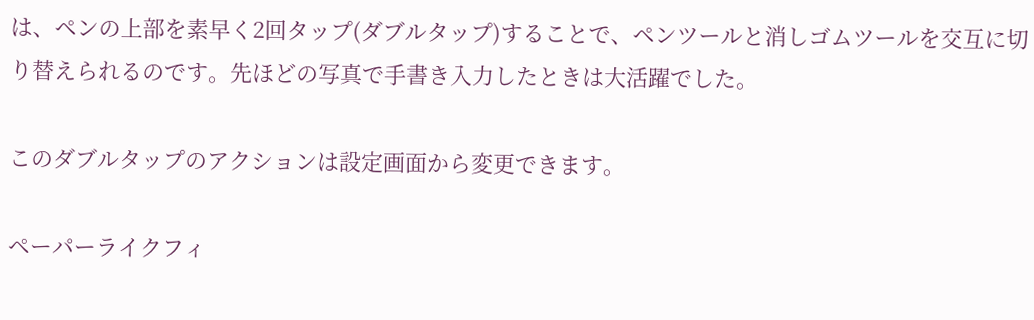は、ペンの上部を素早く2回タップ(ダブルタップ)することで、ペンツールと消しゴムツールを交互に切り替えられるのです。先ほどの写真で手書き入力したときは大活躍でした。

このダブルタップのアクションは設定画面から変更できます。

ペーパーライクフィ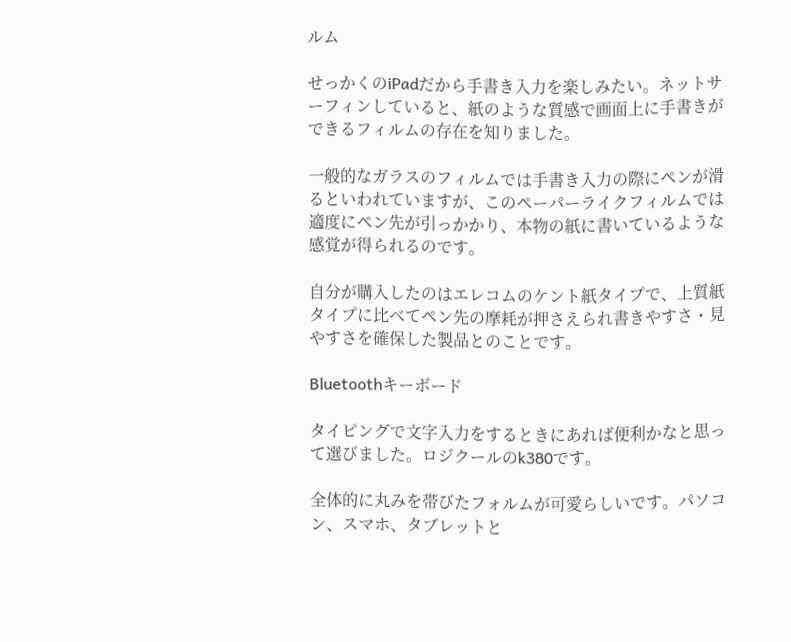ルム

せっかくのiPadだから手書き入力を楽しみたい。ネットサーフィンしていると、紙のような質感で画面上に手書きができるフィルムの存在を知りました。

一般的なガラスのフィルムでは手書き入力の際にペンが滑るといわれていますが、このペーパーライクフィルムでは適度にペン先が引っかかり、本物の紙に書いているような感覚が得られるのです。

自分が購入したのはエレコムのケント紙タイプで、上質紙タイプに比べてペン先の摩耗が押さえられ書きやすさ・見やすさを確保した製品とのことです。

Bluetoothキーボード

タイピングで文字入力をするときにあれば便利かなと思って選びました。ロジクールのk380です。

全体的に丸みを帯びたフォルムが可愛らしいです。パソコン、スマホ、タブレットと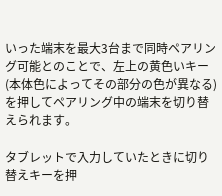いった端末を最大3台まで同時ペアリング可能とのことで、左上の黄色いキー(本体色によってその部分の色が異なる)を押してペアリング中の端末を切り替えられます。

タブレットで入力していたときに切り替えキーを押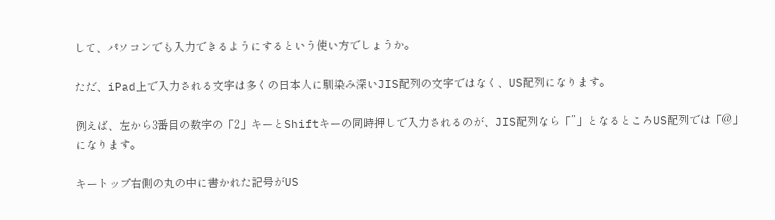して、パソコンでも入力できるようにするという使い方でしょうか。

ただ、iPad上で入力される文字は多くの日本人に馴染み深いJIS配列の文字ではなく、US配列になります。

例えば、左から3番目の数字の「2」キーとShiftキーの同時押しで入力されるのが、JIS配列なら「”」となるところUS配列では「@」になります。

キートップ右側の丸の中に書かれた記号がUS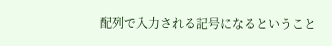配列で入力される記号になるということ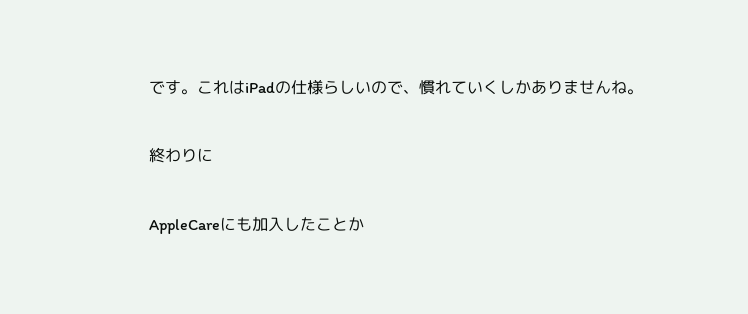です。これはiPadの仕様らしいので、慣れていくしかありませんね。

終わりに

AppleCareにも加入したことか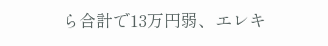ら合計で13万円弱、エレキ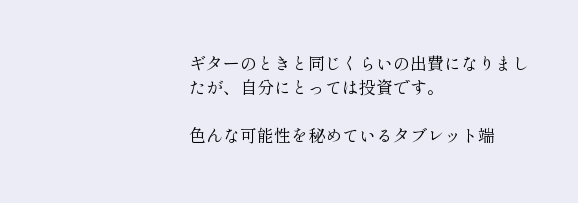ギターのときと同じくらいの出費になりましたが、自分にとっては投資です。

色んな可能性を秘めているタブレット端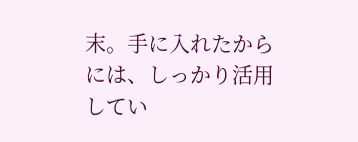末。手に入れたからには、しっかり活用してい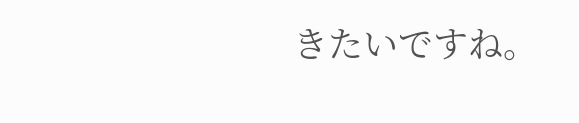きたいですね。